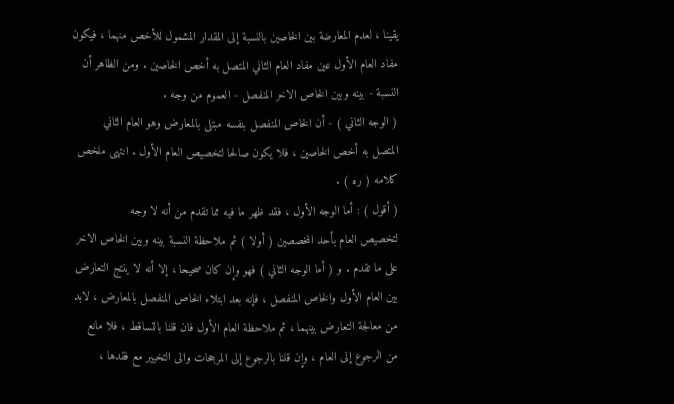يقينا ، لعدم المعارضة بين الخاصين بالنسبة إلى المقدار المشمول للأخص منهما ، فيكون
مفاد العام الأول عين مفاد العام الثاني المتصل به أخص الخاصين . ومن الظاهر أن
النسبة - بينه وبين الخاص الاخر المنفصل - العموم من وجه .
( الوجه الثاني ) - أن الخاص المنفصل بنفسه مبتلى بالمعارض وهو العام الثاني
المتصل به أخص الخاصين ، فلا يكون صالحا لتخصيص العام الأول . انتهى ملخص
كلامه ( ره ) .
( أقول ) : أما الوجه الأول ، فقد ظهر ما فيه مما تقدم من أنه لا وجه
لتخصيص العام بأحد المخصصين ( أولا ) ثم ملاحظة النسبة بينه وبين الخاص الاخر
على ما تقدم . و ( أما الوجه الثاني ) فهو وإن كان صحيحا ، إلا أنه لا ينتج التعارض
بين العام الأول والخاص المنفصل ، فإنه بعد ابتلاء الخاص المنفصل بالمعارض ، لابد
من معالجة التعارض بينهما ، ثم ملاحظة العام الأول فان قلنا بالتساقط ، فلا مانع
من الرجوع إلى العام ، وإن قلنا بالرجوع إلى المرجحات والى التخيير مع فقدها ،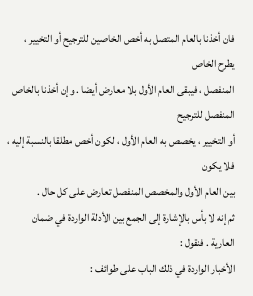فان أخذنا بالعام المتصل به أخص الخاصين للترجيح أو التخيير ، يطرح الخاص
المنفصل ، فيبقى العام الأول بلا معارض أيضا . وإن أخذنا بالخاص المنفصل للترجيح
أو التخيير ، يخصص به العام الأول ، لكون أخص مطلقا بالنسبة إليه ، فلا يكون
بين العام الأول والمخصص المنفصل تعارض على كل حال .
ثم إنه لا بأس بالإشارة إلى الجمع بين الأدلة الواردة في ضمان العارية . فنقول :
الأخبار الواردة في ذلك الباب على طوائف :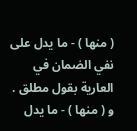( منها ) - ما يدل على نفي الضمان في العارية بقول مطلق .
و ( منها ) - ما يدل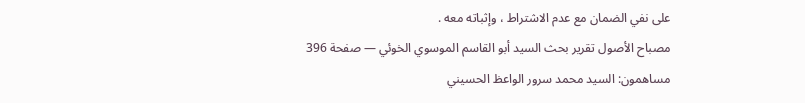على نفي الضمان مع عدم الاشتراط ، وإثباته معه .
مصباح الأصول تقرير بحث السيد أبو القاسم الموسوي الخوئي — صفحة 396
مساهمون: السيد محمد سرور الواعظ الحسيني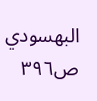البهسودي
ص٣٩٦